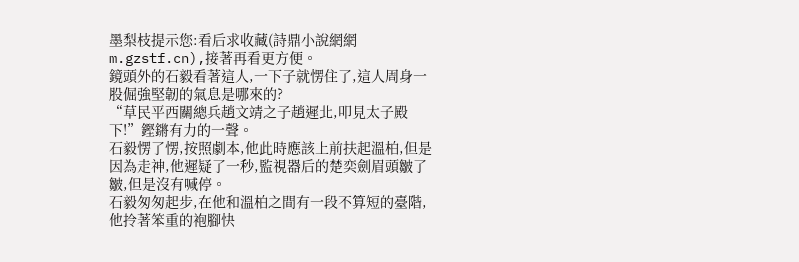墨梨枝提示您:看后求收藏(詩鼎小說網網m.gzstf.cn),接著再看更方便。
鏡頭外的石毅看著這人,一下子就愣住了,這人周身一股倔強堅韌的氣息是哪來的?
“草民平西關總兵趙文靖之子趙遲北,叩見太子殿下!”鏗鏘有力的一聲。
石毅愣了愣,按照劇本,他此時應該上前扶起溫柏,但是因為走神,他遲疑了一秒,監視器后的楚奕劍眉頭皺了皺,但是沒有喊停。
石毅匆匆起步,在他和溫柏之間有一段不算短的臺階,他拎著笨重的袍腳快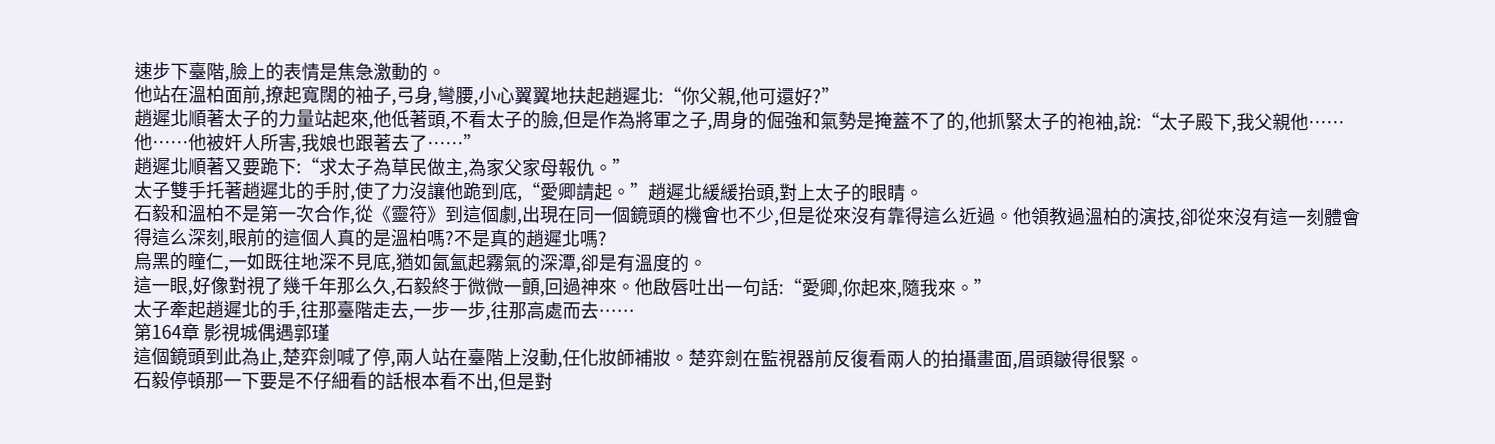速步下臺階,臉上的表情是焦急激動的。
他站在溫柏面前,撩起寬闊的袖子,弓身,彎腰,小心翼翼地扶起趙遲北:“你父親,他可還好?”
趙遲北順著太子的力量站起來,他低著頭,不看太子的臉,但是作為將軍之子,周身的倔強和氣勢是掩蓋不了的,他抓緊太子的袍袖,說:“太子殿下,我父親他……他……他被奸人所害,我娘也跟著去了……”
趙遲北順著又要跪下:“求太子為草民做主,為家父家母報仇。”
太子雙手托著趙遲北的手肘,使了力沒讓他跪到底,“愛卿請起。”趙遲北緩緩抬頭,對上太子的眼睛。
石毅和溫柏不是第一次合作,從《靈符》到這個劇,出現在同一個鏡頭的機會也不少,但是從來沒有靠得這么近過。他領教過溫柏的演技,卻從來沒有這一刻體會得這么深刻,眼前的這個人真的是溫柏嗎?不是真的趙遲北嗎?
烏黑的瞳仁,一如既往地深不見底,猶如氤氳起霧氣的深潭,卻是有溫度的。
這一眼,好像對視了幾千年那么久,石毅終于微微一顫,回過神來。他啟唇吐出一句話:“愛卿,你起來,隨我來。”
太子牽起趙遲北的手,往那臺階走去,一步一步,往那高處而去……
第164章 影視城偶遇郭瑾
這個鏡頭到此為止,楚弈劍喊了停,兩人站在臺階上沒動,任化妝師補妝。楚弈劍在監視器前反復看兩人的拍攝畫面,眉頭皺得很緊。
石毅停頓那一下要是不仔細看的話根本看不出,但是對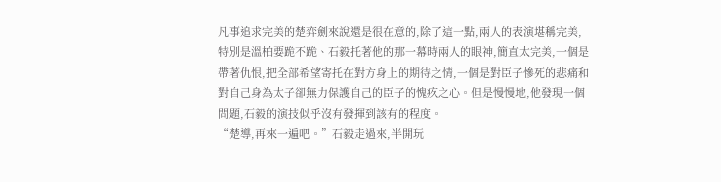凡事追求完美的楚弈劍來說還是很在意的,除了這一點,兩人的表演堪稱完美,特別是溫柏要跪不跪、石毅托著他的那一幕時兩人的眼神,簡直太完美,一個是帶著仇恨,把全部希望寄托在對方身上的期待之情,一個是對臣子慘死的悲痛和對自己身為太子卻無力保護自己的臣子的愧疚之心。但是慢慢地,他發現一個問題,石毅的演技似乎沒有發揮到該有的程度。
“楚導,再來一遍吧。”石毅走過來,半開玩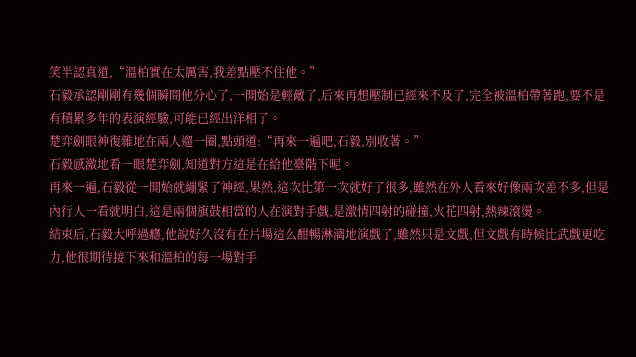笑半認真道,“溫柏實在太厲害,我差點壓不住他。”
石毅承認剛剛有幾個瞬間他分心了,一開始是輕敵了,后來再想壓制已經來不及了,完全被溫柏帶著跑,要不是有積累多年的表演經驗,可能已經出洋相了。
楚弈劍眼神復雜地在兩人遛一圈,點頭道:“再來一遍吧,石毅,別收著。”
石毅感激地看一眼楚弈劍,知道對方這是在給他臺階下呢。
再來一遍,石毅從一開始就繃緊了神經,果然,這次比第一次就好了很多,雖然在外人看來好像兩次差不多,但是內行人一看就明白,這是兩個旗鼓相當的人在演對手戲,是激情四射的碰撞,火花四射,熱辣滾燙。
結束后,石毅大呼過癮,他說好久沒有在片場這么酣暢淋漓地演戲了,雖然只是文戲,但文戲有時候比武戲更吃力,他很期待接下來和溫柏的每一場對手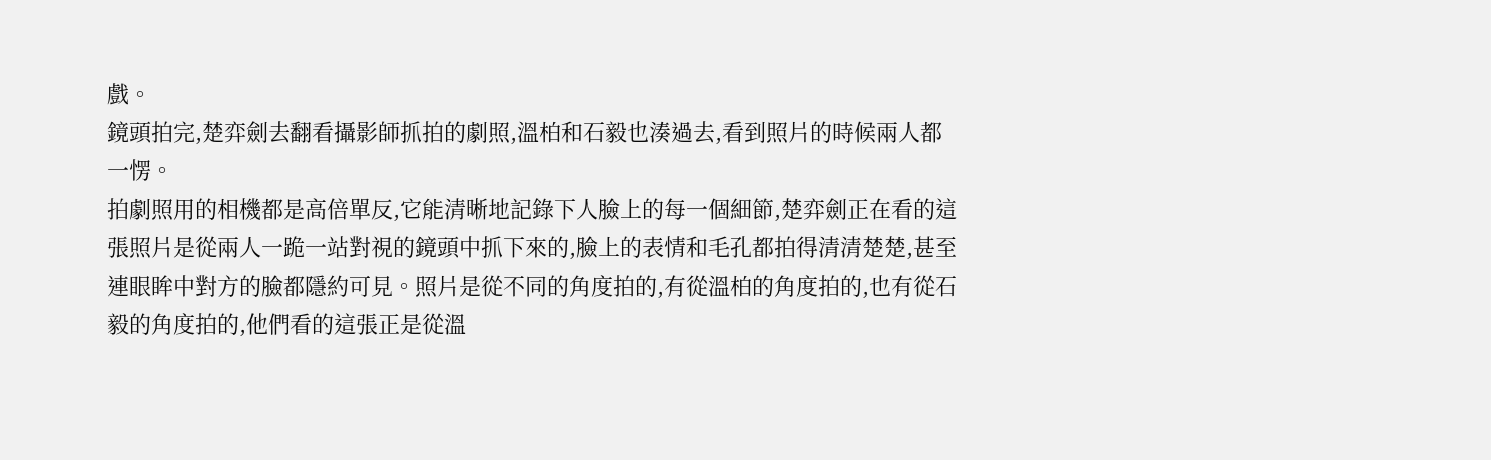戲。
鏡頭拍完,楚弈劍去翻看攝影師抓拍的劇照,溫柏和石毅也湊過去,看到照片的時候兩人都一愣。
拍劇照用的相機都是高倍單反,它能清晰地記錄下人臉上的每一個細節,楚弈劍正在看的這張照片是從兩人一跪一站對視的鏡頭中抓下來的,臉上的表情和毛孔都拍得清清楚楚,甚至連眼眸中對方的臉都隱約可見。照片是從不同的角度拍的,有從溫柏的角度拍的,也有從石毅的角度拍的,他們看的這張正是從溫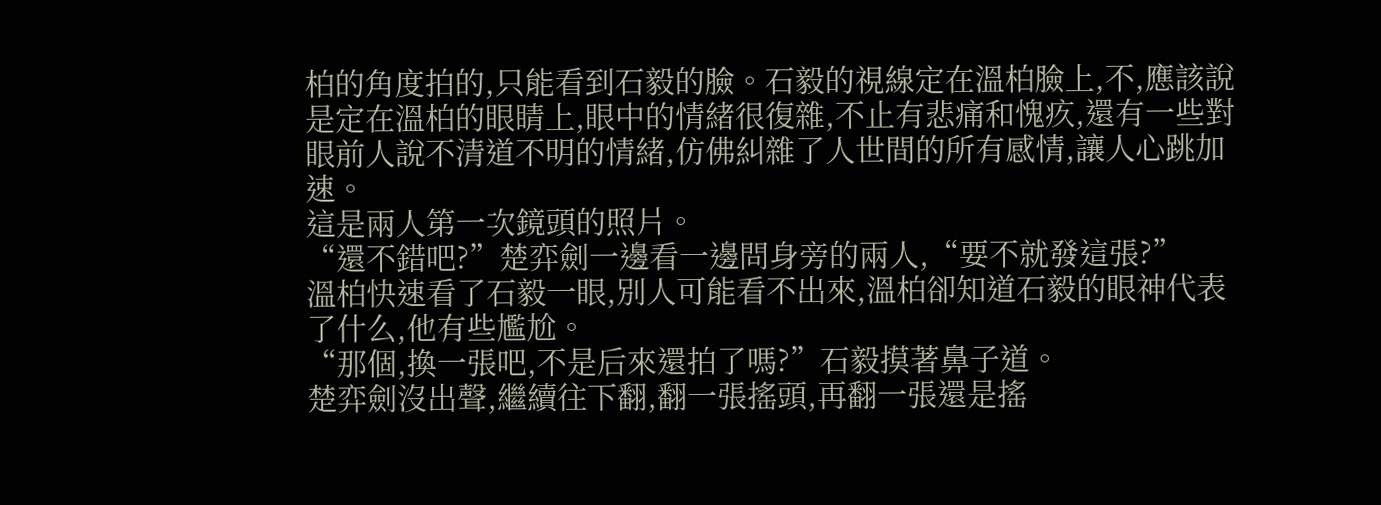柏的角度拍的,只能看到石毅的臉。石毅的視線定在溫柏臉上,不,應該說是定在溫柏的眼睛上,眼中的情緒很復雜,不止有悲痛和愧疚,還有一些對眼前人說不清道不明的情緒,仿佛糾雜了人世間的所有感情,讓人心跳加速。
這是兩人第一次鏡頭的照片。
“還不錯吧?”楚弈劍一邊看一邊問身旁的兩人,“要不就發這張?”
溫柏快速看了石毅一眼,別人可能看不出來,溫柏卻知道石毅的眼神代表了什么,他有些尷尬。
“那個,換一張吧,不是后來還拍了嗎?”石毅摸著鼻子道。
楚弈劍沒出聲,繼續往下翻,翻一張搖頭,再翻一張還是搖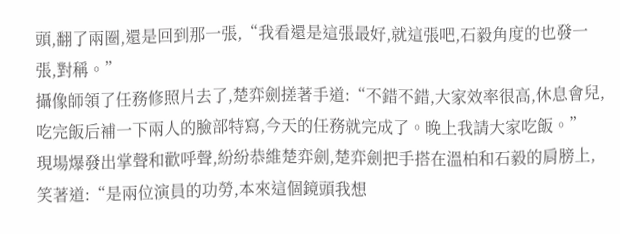頭,翻了兩圈,還是回到那一張,“我看還是這張最好,就這張吧,石毅角度的也發一張,對稱。”
攝像師領了任務修照片去了,楚弈劍搓著手道:“不錯不錯,大家效率很高,休息會兒,吃完飯后補一下兩人的臉部特寫,今天的任務就完成了。晚上我請大家吃飯。”
現場爆發出掌聲和歡呼聲,紛紛恭維楚弈劍,楚弈劍把手搭在溫柏和石毅的肩膀上,笑著道:“是兩位演員的功勞,本來這個鏡頭我想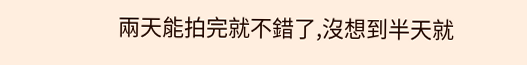兩天能拍完就不錯了,沒想到半天就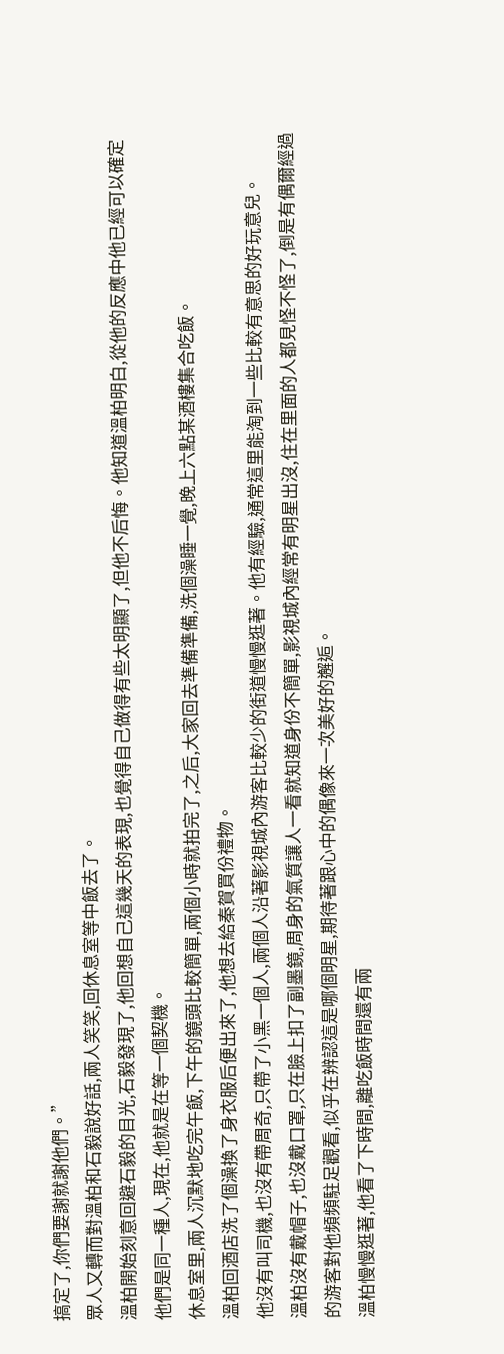搞定了,你們要謝就謝他們。”
眾人又轉而對溫柏和石毅說好話,兩人笑笑,回休息室等中飯去了。
溫柏開始刻意回避石毅的目光,石毅發現了,他回想自己這幾天的表現,也覺得自己做得有些太明顯了,但他不后悔。他知道溫柏明白,從他的反應中他已經可以確定他們是同一種人,現在,他就是在等一個契機。
休息室里,兩人沉默地吃完午飯,下午的鏡頭比較簡單,兩個小時就拍完了,之后,大家回去準備準備,洗個澡睡一覺,晚上六點某酒樓集合吃飯。
溫柏回酒店洗了個澡換了身衣服后便出來了,他想去給秦賀買份禮物。
他沒有叫司機,也沒有帶周奇,只帶了小黑一個人,兩個人沿著影視城內游客比較少的街道慢慢逛著。他有經驗,通常這里能淘到一些比較有意思的好玩意兒。
溫柏沒有戴帽子,也沒戴口罩,只在臉上扣了副墨鏡,周身的氣質讓人一看就知道身份不簡單,影視城內經常有明星出沒,住在里面的人都見怪不怪了,倒是有偶爾經過的游客對他頻頻駐足觀看,似乎在辨認這是哪個明星,期待著跟心中的偶像來一次美好的邂逅。
溫柏慢慢逛著,他看了下時間,離吃飯時間還有兩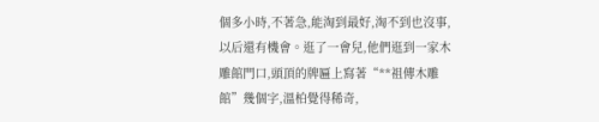個多小時,不著急,能淘到最好,淘不到也沒事,以后還有機會。逛了一會兒,他們逛到一家木雕館門口,頭頂的牌匾上寫著“**祖傳木雕館”幾個字,溫柏覺得稀奇,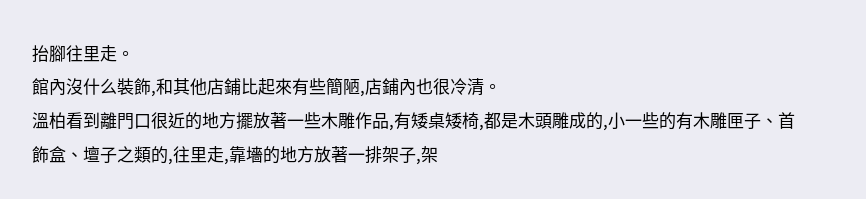抬腳往里走。
館內沒什么裝飾,和其他店鋪比起來有些簡陋,店鋪內也很冷清。
溫柏看到離門口很近的地方擺放著一些木雕作品,有矮桌矮椅,都是木頭雕成的,小一些的有木雕匣子、首飾盒、壇子之類的,往里走,靠墻的地方放著一排架子,架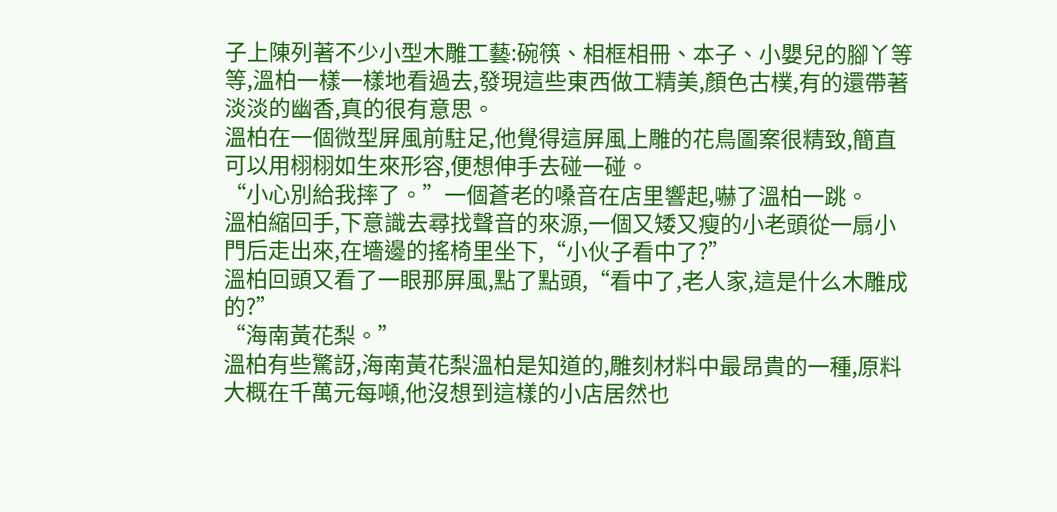子上陳列著不少小型木雕工藝:碗筷、相框相冊、本子、小嬰兒的腳丫等等,溫柏一樣一樣地看過去,發現這些東西做工精美,顏色古樸,有的還帶著淡淡的幽香,真的很有意思。
溫柏在一個微型屏風前駐足,他覺得這屏風上雕的花鳥圖案很精致,簡直可以用栩栩如生來形容,便想伸手去碰一碰。
“小心別給我摔了。”一個蒼老的嗓音在店里響起,嚇了溫柏一跳。
溫柏縮回手,下意識去尋找聲音的來源,一個又矮又瘦的小老頭從一扇小門后走出來,在墻邊的搖椅里坐下,“小伙子看中了?”
溫柏回頭又看了一眼那屏風,點了點頭,“看中了,老人家,這是什么木雕成的?”
“海南黃花梨。”
溫柏有些驚訝,海南黃花梨溫柏是知道的,雕刻材料中最昂貴的一種,原料大概在千萬元每噸,他沒想到這樣的小店居然也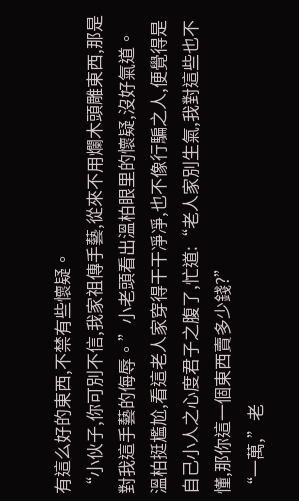有這么好的東西,不禁有些懷疑。
“小伙子,你可別不信,我家祖傳手藝,從來不用爛木頭雕東西,那是對我這手藝的侮辱。”小老頭看出溫柏眼里的懷疑,沒好氣道。
溫柏挺尷尬,看這老人家穿得干干凈凈,也不像行騙之人,便覺得是自己小人之心度君子之腹了,忙道:“老人家別生氣,我對這些也不懂,那你這一個東西賣多少錢?”
“一萬,”老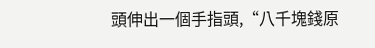頭伸出一個手指頭,“八千塊錢原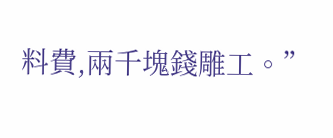料費,兩千塊錢雕工。”